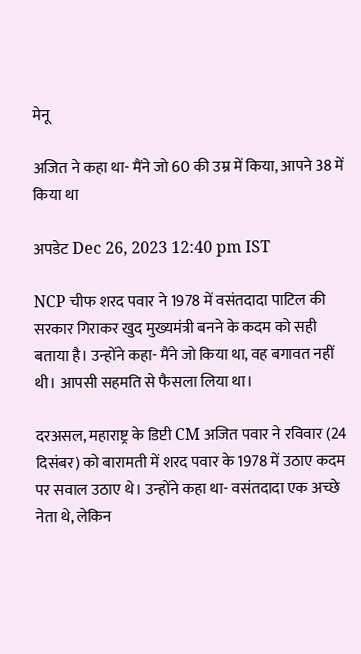मेनू

अजित ने कहा था- मैंने जो 60 की उम्र में किया, आपने 38 में किया था

अपडेट Dec 26, 2023 12:40 pm IST

NCP चीफ शरद पवार ने 1978 में वसंतदादा पाटिल की सरकार गिराकर खुद मुख्यमंत्री बनने के कदम को सही बताया है। उन्होंने कहा- मैंने जो किया था, वह बगावत नहीं थी। आपसी सहमति से फैसला लिया था।

दरअसल, महाराष्ट्र के डिप्टी CM अजित पवार ने रविवार (24 दिसंबर) को बारामती में शरद पवार के 1978 में उठाए कदम पर सवाल उठाए थे। उन्होंने कहा था- वसंतदादा एक अच्छे नेता थे, लेकिन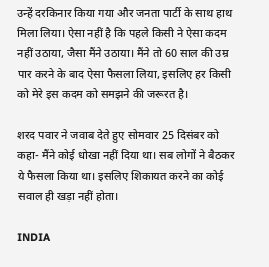उन्हें दरकिनार किया गया और जनता पार्टी के साथ हाथ मिला लिया। ऐसा नहीं है कि पहले किसी ने ऐसा कदम नहीं उठाया, जैसा मैंने उठाया। मैंने तो 60 साल की उम्र पार करने के बाद ऐसा फैसला लिया, इसलिए हर किसी को मेरे इस कदम को समझने की जरूरत है।

शरद पवार ने जवाब देते हुए सोमवार 25 दिसंबर को कहा- मैंने कोई धोखा नहीं दिया था। सब लोगों ने बैठकर ये फैसला किया था। इसलिए शिकायत करने का कोई सवाल ही खड़ा नहीं होता।

INDIA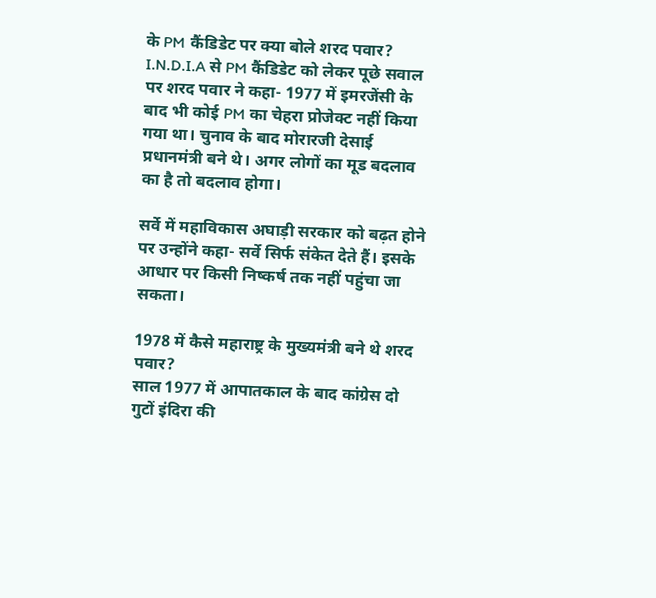के PM कैंडिडेट पर क्या बोले शरद पवार?
I.N.D.I.A से PM कैंडिडेट को लेकर पूछे सवाल पर शरद पवार ने कहा- 1977 में इमरजेंसी के बाद भी कोई PM का चेहरा प्रोजेक्ट नहीं किया गया था। चुनाव के बाद मोरारजी देसाई प्रधानमंत्री बने थे। अगर लोगों का मूड बदलाव का है तो बदलाव होगा।

सर्वे में महाविकास अघाड़ी सरकार को बढ़त होने पर उन्होंने कहा- सर्वे सिर्फ संकेत देते हैं। इसके आधार पर किसी निष्कर्ष तक नहीं पहुंचा जा सकता।

1978 में कैसे महाराष्ट्र के मुख्यमंत्री बने थे शरद पवार?
साल 1977 में आपातकाल के बाद कांग्रेस दो गुटों इंदिरा की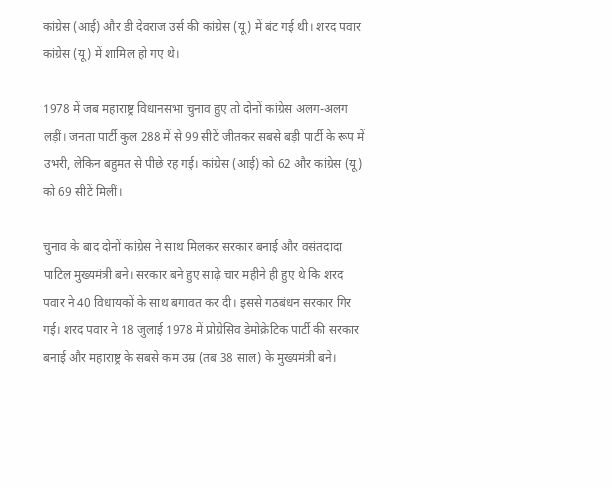कांग्रेस (आई) और डी देवराज उर्स की कांग्रेस (यू) में बंट गई थी। शरद पवार कांग्रेस (यू) में शामिल हो गए थे।

1978 में जब महाराष्ट्र विधानसभा चुनाव हुए तो दोनों कांग्रेस अलग-अलग लड़ीं। जनता पार्टी कुल 288 में से 99 सीटें जीतकर सबसे बड़ी पार्टी के रूप में उभरी, लेकिन बहुमत से पीछे रह गई। कांग्रेस (आई) को 62 और कांग्रेस (यू) को 69 सीटें मिलीं।

चुनाव के बाद दोनों कांग्रेस ने साथ मिलकर सरकार बनाई और वसंतदादा पाटिल मुख्यमंत्री बने। सरकार बने हुए साढ़े चार महीने ही हुए थे कि शरद पवार ने 40 विधायकों के साथ बगावत कर दी। इससे गठबंधन सरकार गिर गई। शरद पवार ने 18 जुलाई 1978 में प्रोग्रेसिव डेमोक्रेटिक पार्टी की सरकार बनाई और महाराष्ट्र के सबसे कम उम्र (तब 38 साल) के मुख्यमंत्री बने।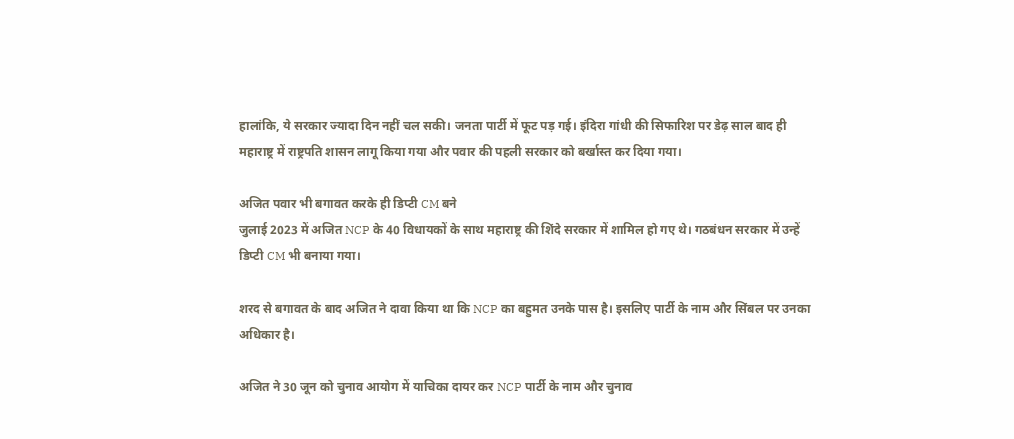हालांकि, ये सरकार ज्यादा दिन नहीं चल सकी। जनता पार्टी में फूट पड़ गई। इंदिरा गांधी की सिफारिश पर डेढ़ साल बाद ही महाराष्ट्र में राष्ट्रपति शासन लागू किया गया और पवार की पहली सरकार को बर्खास्त कर दिया गया।

अजित पवार भी बगावत करके ही डिप्टी CM बने
जुलाई 2023 में अजित NCP के 40 विधायकों के साथ महाराष्ट्र की शिंदे सरकार में शामिल हो गए थे। गठबंधन सरकार में उन्हें डिप्टी CM भी बनाया गया।

शरद से बगावत के बाद अजित ने दावा किया था कि NCP का बहुमत उनके पास है। इसलिए पार्टी के नाम और सिंबल पर उनका अधिकार है।

अजित ने 30 जून को चुनाव आयोग में याचिका दायर कर NCP पार्टी के नाम और चुनाव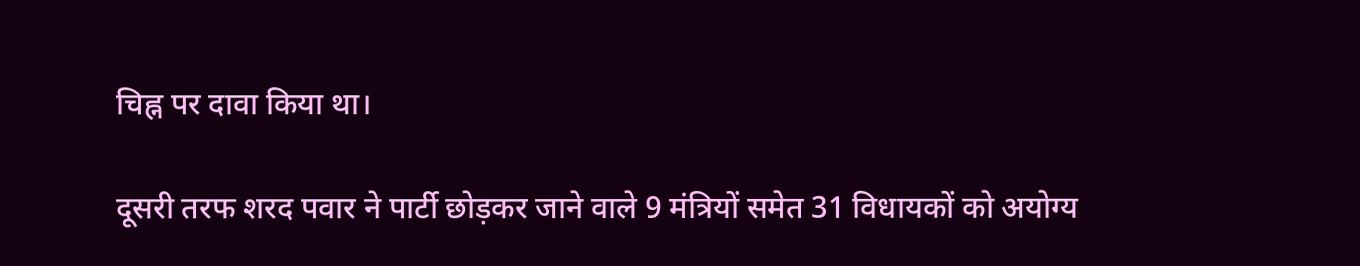चिह्न पर दावा किया था।

दूसरी तरफ शरद पवार ने पार्टी छोड़कर जाने वाले 9 मंत्रियों समेत 31 विधायकों को अयोग्य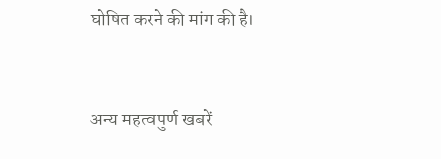घोषित करने की मांग की है।



अन्य महत्वपुर्ण खबरें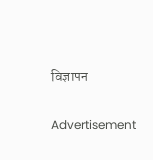विज्ञापन

Advertisement